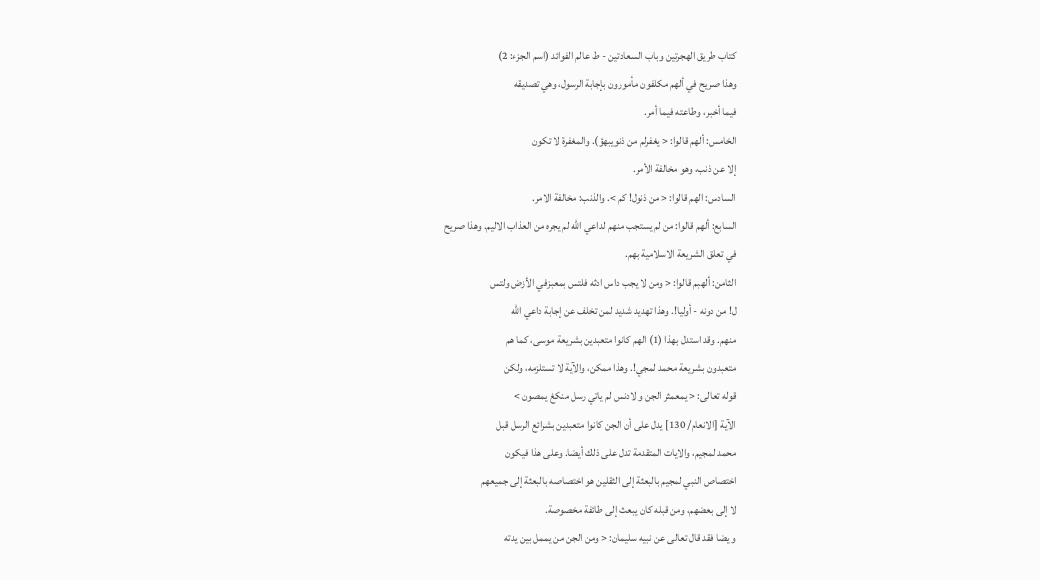كتاب طريق الهجرتين وباب السعادتين - ط عالم الفوائد (اسم الجزء: 2)
وهذا صريح في ألهم مكلفون مأمورون بإجابة الرسول، وهي تصديقه
فيما أخبر، وطاعته فيما أمر.
الخامس: ألهم قالوا: < يغفرلم من ذنويبهؤ). والمغفرة لا تكون
إلا عن ذنب، وهو مخالفة الأمر.
السادس: الهم قالوا: < من ذنول! كم >. والذنب: مخالفة الامر.
السابع: ألهم قالوا: من لم يستجب منهم لداعي الله لم يجره من العذاب الاليم. وهذا صريح
في تعلق الشريعة الاسلامية بهم.
الثامن: ألهبم قالوا: < ومن لا يجب داس ادثه فلتس بمعبزفي الأزض ولتس
ل! من دونه - أوليا!. وهذا تهديد شديد لمن تخلف عن إجابة داعي الله
منهم. وقد استدل بهذا (1) الهم كانوا متعبدين بشريعة موسى، كما هم
متعبدون بشريعة محمد لمجي!. وهذا ممكن، والآية لا تستلزمه، ولكن
قوله تعالى: < يمعمثر الجن و لادنس لم ياتي رسل منكغ يمصون >
الآية [الانعام/ 130] يدل على أن الجن كانوا متعبدين بشرائع الرسل قبل
محمد لمجيم، والايات المتقدمة تدل على ذلك أيضا. وعلى هذا فيكون
اختصاص النبي لمجيم بالبعثة إلى الثقلين هو اختصاصه بالبعثة إلى جميعهم
لا إلى بعضهم، ومن قبله كان يبعث إلى طائفة مخصوصة.
و يضا فقد قال تعالى عن نبيه سليمان: < ومن الجن من يممل بين يدته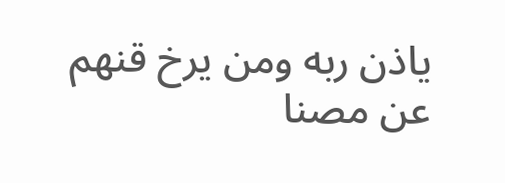ياذن ربه ومن يرخ قنهم عن مصنا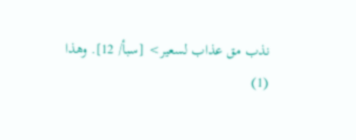نذب مق عذاب لسعير> [سبأ/ 12]. وهذا
(1)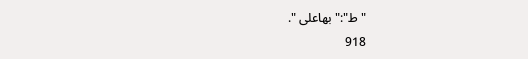"ط":"بهاعلى ".
918